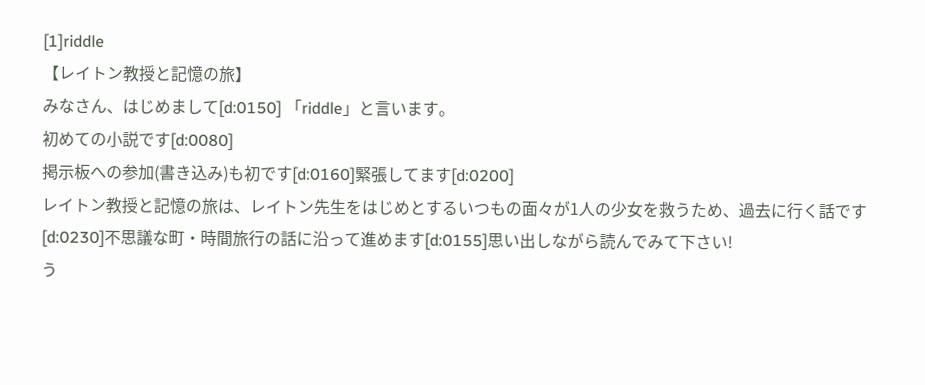[1]riddle
【レイトン教授と記憶の旅】
みなさん、はじめまして[d:0150] 「riddle」と言います。
初めての小説です[d:0080]
掲示板への参加(書き込み)も初です[d:0160]緊張してます[d:0200]
レイトン教授と記憶の旅は、レイトン先生をはじめとするいつもの面々が1人の少女を救うため、過去に行く話です[d:0230]不思議な町・時間旅行の話に沿って進めます[d:0155]思い出しながら読んでみて下さい!
う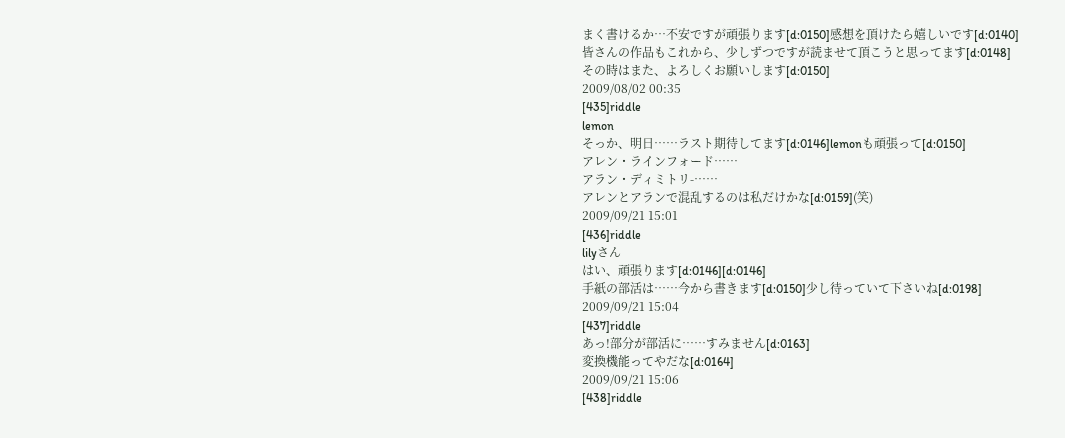まく書けるか…不安ですが頑張ります[d:0150]感想を頂けたら嬉しいです[d:0140]
皆さんの作品もこれから、少しずつですが読ませて頂こうと思ってます[d:0148]
その時はまた、よろしくお願いします[d:0150]
2009/08/02 00:35
[435]riddle
lemon
そっか、明日……ラスト期待してます[d:0146]lemonも頑張って[d:0150]
アレン・ラインフォード……
アラン・ディミトリ-……
アレンとアランで混乱するのは私だけかな[d:0159](笑)
2009/09/21 15:01
[436]riddle
lilyさん
はい、頑張ります[d:0146][d:0146]
手紙の部活は……今から書きます[d:0150]少し待っていて下さいね[d:0198]
2009/09/21 15:04
[437]riddle
あっ!部分が部活に……すみません[d:0163]
変換機能ってやだな[d:0164]
2009/09/21 15:06
[438]riddle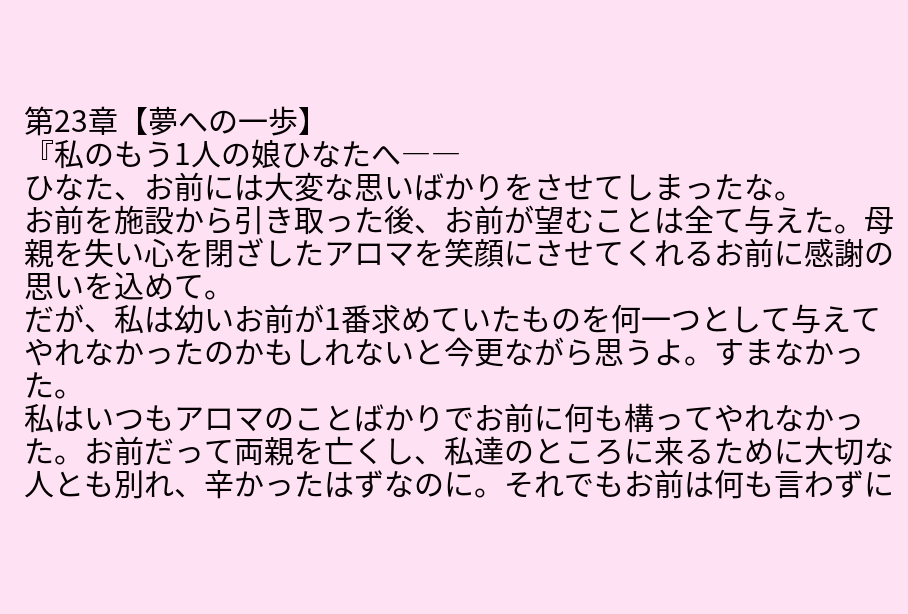第23章【夢への一歩】
『私のもう1人の娘ひなたへ――
ひなた、お前には大変な思いばかりをさせてしまったな。
お前を施設から引き取った後、お前が望むことは全て与えた。母親を失い心を閉ざしたアロマを笑顔にさせてくれるお前に感謝の思いを込めて。
だが、私は幼いお前が1番求めていたものを何一つとして与えてやれなかったのかもしれないと今更ながら思うよ。すまなかった。
私はいつもアロマのことばかりでお前に何も構ってやれなかった。お前だって両親を亡くし、私達のところに来るために大切な人とも別れ、辛かったはずなのに。それでもお前は何も言わずに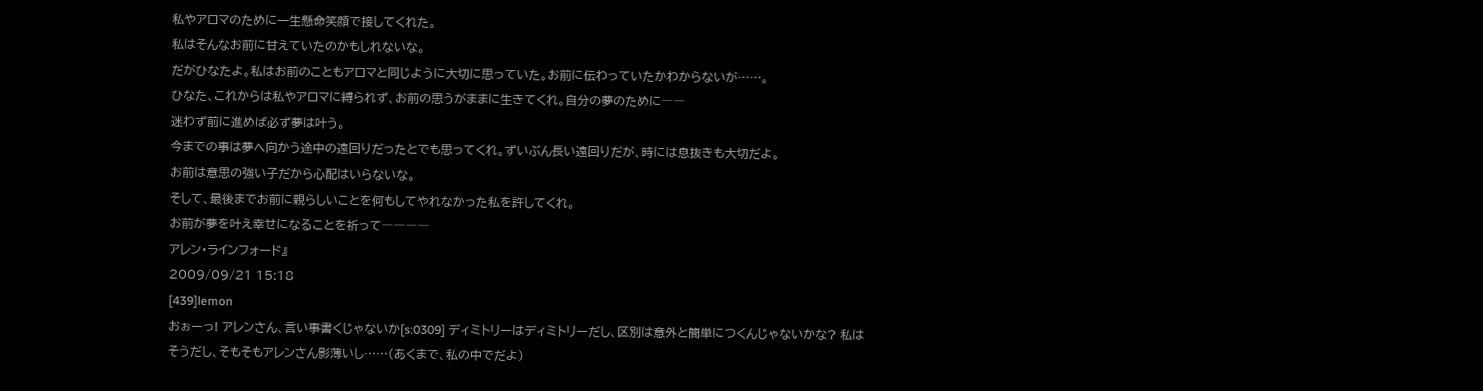私やアロマのために一生懸命笑顔で接してくれた。
私はそんなお前に甘えていたのかもしれないな。
だがひなたよ。私はお前のこともアロマと同じように大切に思っていた。お前に伝わっていたかわからないが……。
ひなた、これからは私やアロマに縛られず、お前の思うがままに生きてくれ。自分の夢のために――
迷わず前に進めば必ず夢は叶う。
今までの事は夢へ向かう途中の遠回りだったとでも思ってくれ。ずいぶん長い遠回りだが、時には息抜きも大切だよ。
お前は意思の強い子だから心配はいらないな。
そして、最後までお前に親らしいことを何もしてやれなかった私を許してくれ。
お前が夢を叶え幸せになることを祈って――――
アレン・ラインフォード』
2009/09/21 15:18
[439]lemon
おぉーっ! アレンさん、言い事書くじゃないか[s:0309] ディミトリーはディミトリーだし、区別は意外と簡単につくんじゃないかな? 私はそうだし、そもそもアレンさん影薄いし……(あくまで、私の中でだよ)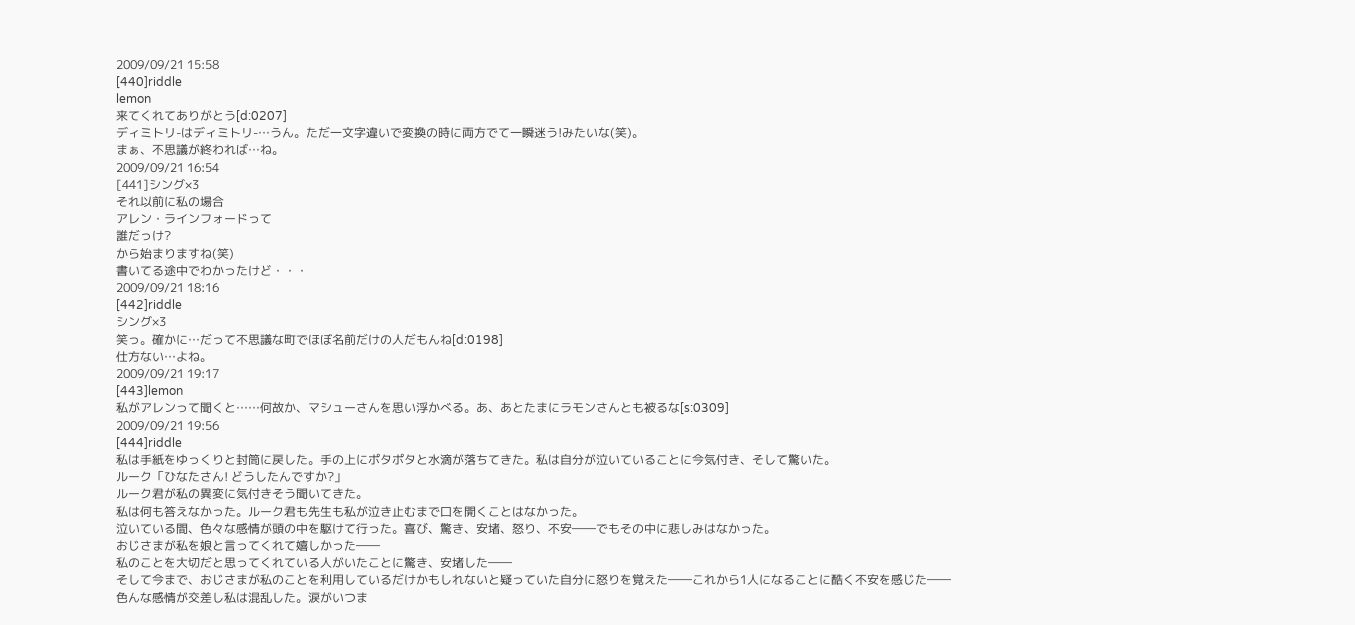2009/09/21 15:58
[440]riddle
lemon
来てくれてありがとう[d:0207]
ディミトリ-はディミトリ-…うん。ただ一文字違いで変換の時に両方でて一瞬迷う!みたいな(笑)。
まぁ、不思議が終われば…ね。
2009/09/21 16:54
[441]シング×3
それ以前に私の場合
アレン・ラインフォードって
誰だっけ?
から始まりますね(笑)
書いてる途中でわかったけど・・・
2009/09/21 18:16
[442]riddle
シング×3
笑っ。確かに…だって不思議な町でほぼ名前だけの人だもんね[d:0198]
仕方ない…よね。
2009/09/21 19:17
[443]lemon
私がアレンって聞くと……何故か、マシューさんを思い浮かべる。あ、あとたまにラモンさんとも被るな[s:0309]
2009/09/21 19:56
[444]riddle
私は手紙をゆっくりと封筒に戻した。手の上にポタポタと水滴が落ちてきた。私は自分が泣いていることに今気付き、そして驚いた。
ルーク「ひなたさん! どうしたんですか?」
ルーク君が私の異変に気付きそう聞いてきた。
私は何も答えなかった。ルーク君も先生も私が泣き止むまで口を開くことはなかった。
泣いている間、色々な感情が頭の中を駆けて行った。喜び、驚き、安堵、怒り、不安――でもその中に悲しみはなかった。
おじさまが私を娘と言ってくれて嬉しかった――
私のことを大切だと思ってくれている人がいたことに驚き、安堵した――
そして今まで、おじさまが私のことを利用しているだけかもしれないと疑っていた自分に怒りを覚えた――これから1人になることに酷く不安を感じた――
色んな感情が交差し私は混乱した。涙がいつま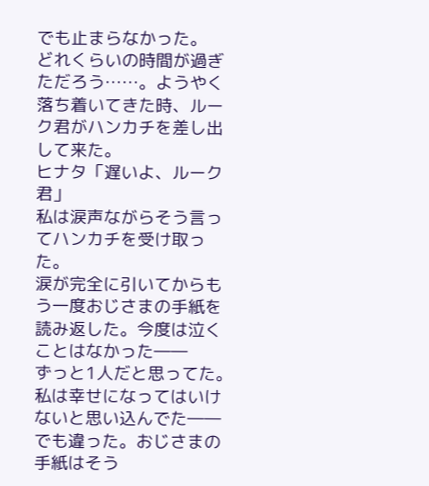でも止まらなかった。
どれくらいの時間が過ぎただろう……。ようやく落ち着いてきた時、ルーク君がハンカチを差し出して来た。
ヒナタ「遅いよ、ルーク君」
私は涙声ながらそう言ってハンカチを受け取った。
涙が完全に引いてからもう一度おじさまの手紙を読み返した。今度は泣くことはなかった――
ずっと1人だと思ってた。私は幸せになってはいけないと思い込んでた――
でも違った。おじさまの手紙はそう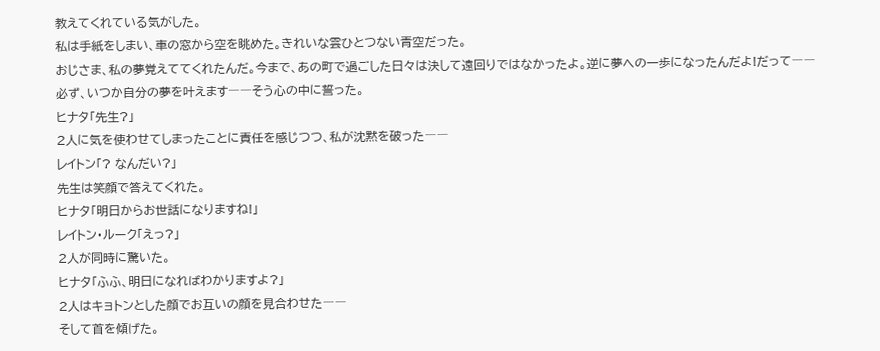教えてくれている気がした。
私は手紙をしまい、車の窓から空を眺めた。きれいな雲ひとつない青空だった。
おじさま、私の夢覚えててくれたんだ。今まで、あの町で過ごした日々は決して遠回りではなかったよ。逆に夢への一歩になったんだよ!だって――
必ず、いつか自分の夢を叶えます――そう心の中に誓った。
ヒナタ「先生?」
2人に気を使わせてしまったことに責任を感じつつ、私が沈黙を破った――
レイトン「? なんだい?」
先生は笑顔で答えてくれた。
ヒナタ「明日からお世話になりますね!」
レイトン・ルーク「えっ?」
2人が同時に驚いた。
ヒナタ「ふふ、明日になればわかりますよ?」
2人はキョトンとした顔でお互いの顔を見合わせた――
そして首を傾げた。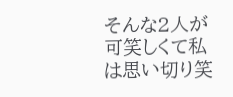そんな2人が可笑しくて私は思い切り笑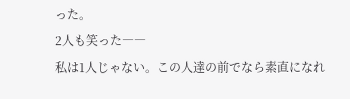った。
2人も笑った――
私は1人じゃない。この人達の前でなら素直になれ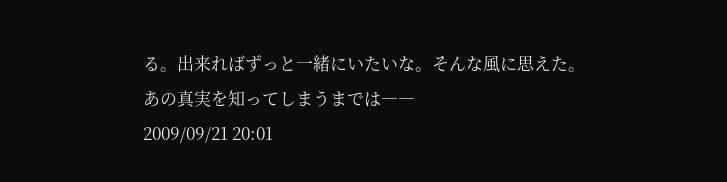る。出来ればずっと一緒にいたいな。そんな風に思えた。
あの真実を知ってしまうまでは――
2009/09/21 20:01